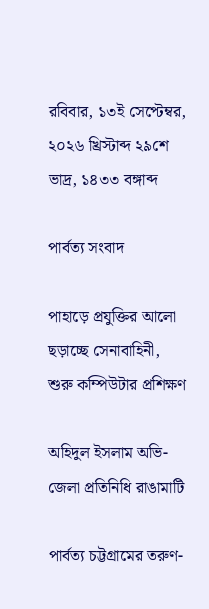রবিবার, ১৩ই সেপ্টেম্বর, ২০২৬ খ্রিস্টাব্দ ২৯শে ভাদ্র, ১৪৩৩ বঙ্গাব্দ

পার্বত্য সংবাদ

পাহাড়ে প্রযুক্তির আলো ছড়াচ্ছে সেনাবাহিনী, শুরু কম্পিউটার প্রশিক্ষণ

অহিদুল ইসলাম অভি-জেলা প্রতিনিধি রাঙামাটি

পার্বত্য চট্টগ্রামের তরুণ-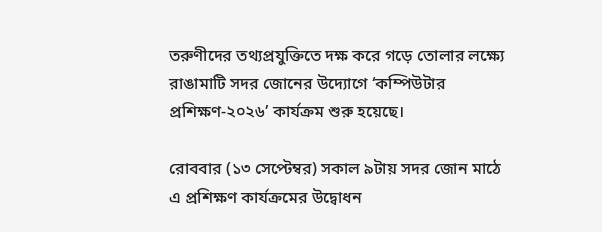তরুণীদের তথ্যপ্রযুক্তিতে দক্ষ করে গড়ে তোলার লক্ষ্যে রাঙামাটি সদর জোনের উদ্যোগে ‘কম্পিউটার প্রশিক্ষণ-২০২৬’ কার্যক্রম শুরু হয়েছে।

রোববার (১৩ সেপ্টেম্বর) সকাল ৯টায় সদর জোন মাঠে এ প্রশিক্ষণ কার্যক্রমের উদ্বোধন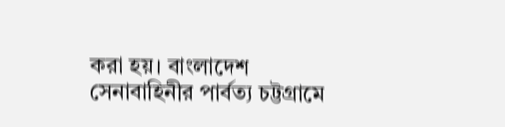করা হয়। বাংলাদেশ সেনাবাহিনীর পার্বত্য চট্টগ্রামে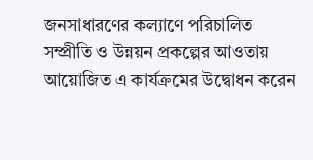জনসাধারণের কল্যাণে পরিচালিত সম্প্রীতি ও উন্নয়ন প্রকল্পের আওতায় আয়োজিত এ কার্যক্রমের উদ্বোধন করেন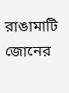রাঙামাটি জোনের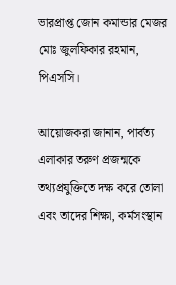ভারপ্রাপ্ত জোন কমান্ডার মেজর মোঃ জুলফিকার রহমান, পিএসসি।

আয়োজকরা জানান, পার্বত্য এলাকার তরুণ প্রজন্মকে তথ্যপ্রযুক্তিতে দক্ষ করে তোলা এবং তাদের শিক্ষা, কর্মসংস্থান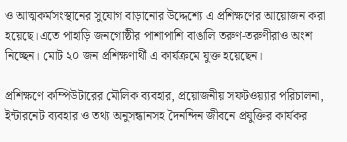ও আত্মকর্মসংস্থানের সুযোগ বাড়ানোর উদ্দেশ্যে এ প্রশিক্ষণের আয়োজন করা হয়েছে।এতে পাহাড়ি জনগোষ্ঠীর পাশাপাশি বাঙালি তরুণ-তরুণীরাও অংশ নিচ্ছেন। মোট ২০ জন প্রশিক্ষণার্থী এ কার্যক্রমে যুক্ত হয়েছেন।

প্রশিক্ষণে কম্পিউটারের মৌলিক ব্যবহার, প্রয়োজনীয় সফটওয়্যার পরিচালনা, ইন্টারনেট ব্যবহার ও তথ্য অনুসন্ধানসহ দৈনন্দিন জীবনে প্রযুক্তির কার্যকর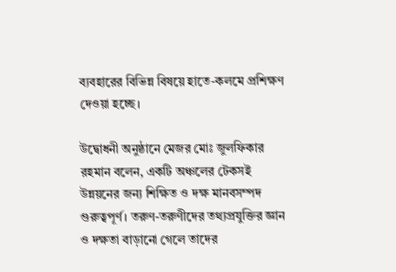ব্যবহারের বিভিন্ন বিষয়ে হাতে-কলমে প্রশিক্ষণ দেওয়া হচ্ছে।

উদ্বোধনী অনুষ্ঠানে মেজর মোঃ জুলফিকার রহমান বলেন, একটি অঞ্চলের টেকসই উন্নয়নের জন্য শিক্ষিত ও দক্ষ মানবসম্পদ গুরুত্বপূর্ণ। তরুণ-তরুণীদের তথ্যপ্রযুক্তির জ্ঞান ও দক্ষতা বাড়ানো গেলে তাদের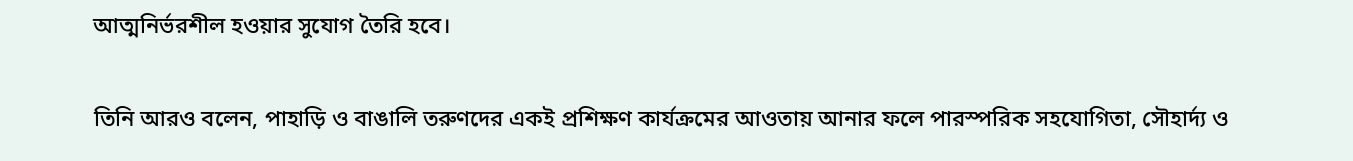আত্মনির্ভরশীল হওয়ার সুযোগ তৈরি হবে।

তিনি আরও বলেন, পাহাড়ি ও বাঙালি তরুণদের একই প্রশিক্ষণ কার্যক্রমের আওতায় আনার ফলে পারস্পরিক সহযোগিতা, সৌহার্দ্য ও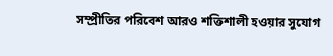সম্প্রীতির পরিবেশ আরও শক্তিশালী হওয়ার সুযোগ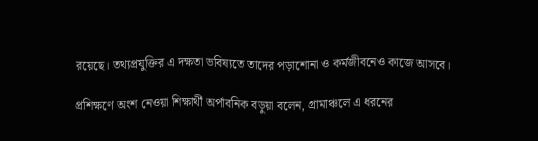রয়েছে। তথ্যপ্রযুক্তির এ দক্ষতা ভবিষ্যতে তাদের পড়াশোনা ও কর্মজীবনেও কাজে আসবে।

প্রশিক্ষণে অংশ নেওয়া শিক্ষার্থী অর্পাবনিক বড়ুয়া বলেন, গ্রামাঞ্চলে এ ধরনের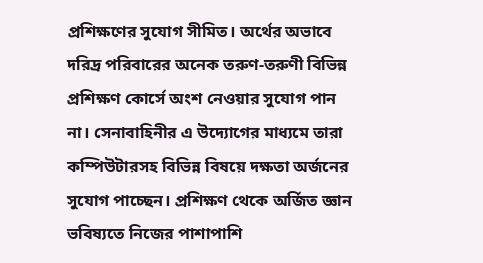প্রশিক্ষণের সুযোগ সীমিত। অর্থের অভাবে দরিদ্র পরিবারের অনেক তরুণ-তরুণী বিভিন্ন প্রশিক্ষণ কোর্সে অংশ নেওয়ার সুযোগ পান না। সেনাবাহিনীর এ উদ্যোগের মাধ্যমে তারা কম্পিউটারসহ বিভিন্ন বিষয়ে দক্ষতা অর্জনের সুযোগ পাচ্ছেন। প্রশিক্ষণ থেকে অর্জিত জ্ঞান ভবিষ্যতে নিজের পাশাপাশি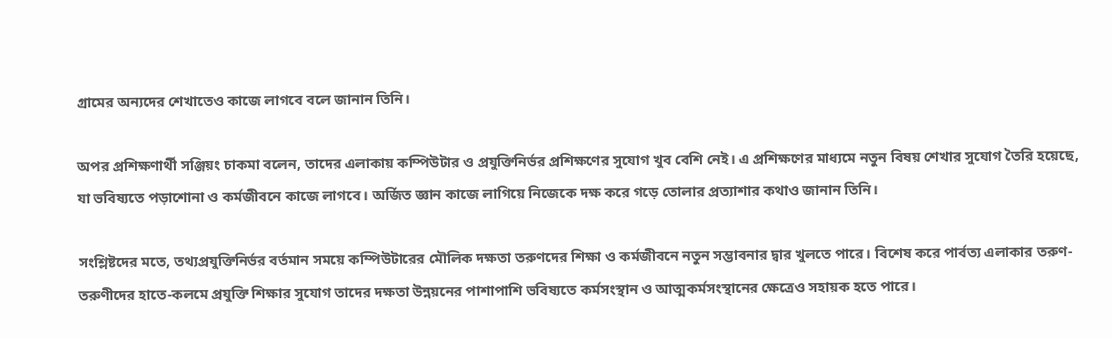গ্রামের অন্যদের শেখাতেও কাজে লাগবে বলে জানান তিনি।

অপর প্রশিক্ষণার্থী সঞ্জিয়ং চাকমা বলেন, তাদের এলাকায় কম্পিউটার ও প্রযুক্তিনির্ভর প্রশিক্ষণের সুযোগ খুব বেশি নেই। এ প্রশিক্ষণের মাধ্যমে নতুন বিষয় শেখার সুযোগ তৈরি হয়েছে, যা ভবিষ্যতে পড়াশোনা ও কর্মজীবনে কাজে লাগবে। অর্জিত জ্ঞান কাজে লাগিয়ে নিজেকে দক্ষ করে গড়ে তোলার প্রত্যাশার কথাও জানান তিনি।

সংশ্লিষ্টদের মতে, তথ্যপ্রযুক্তিনির্ভর বর্তমান সময়ে কম্পিউটারের মৌলিক দক্ষতা তরুণদের শিক্ষা ও কর্মজীবনে নতুন সম্ভাবনার দ্বার খুলতে পারে। বিশেষ করে পার্বত্য এলাকার তরুণ-তরুণীদের হাতে-কলমে প্রযুক্তি শিক্ষার সুযোগ তাদের দক্ষতা উন্নয়নের পাশাপাশি ভবিষ্যতে কর্মসংস্থান ও আত্মকর্মসংস্থানের ক্ষেত্রেও সহায়ক হতে পারে।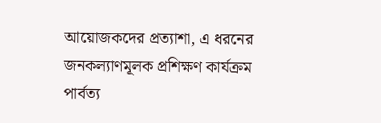আয়োজকদের প্রত্যাশা, এ ধরনের জনকল্যাণমূলক প্রশিক্ষণ কার্যক্রম পার্বত্য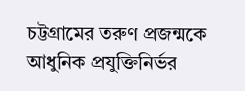চট্টগ্রামের তরুণ প্রজন্মকে আধুনিক প্রযুক্তিনির্ভর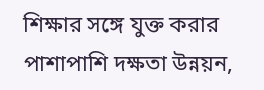শিক্ষার সঙ্গে যুক্ত করার পাশাপাশি দক্ষতা উন্নয়ন,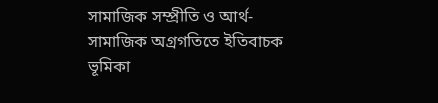সামাজিক সম্প্রীতি ও আর্থ-সামাজিক অগ্রগতিতে ইতিবাচক ভূমিকা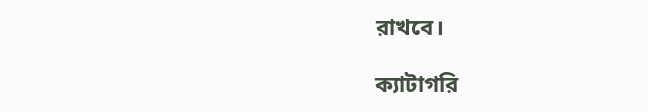রাখবে।

ক্যাটাগরি